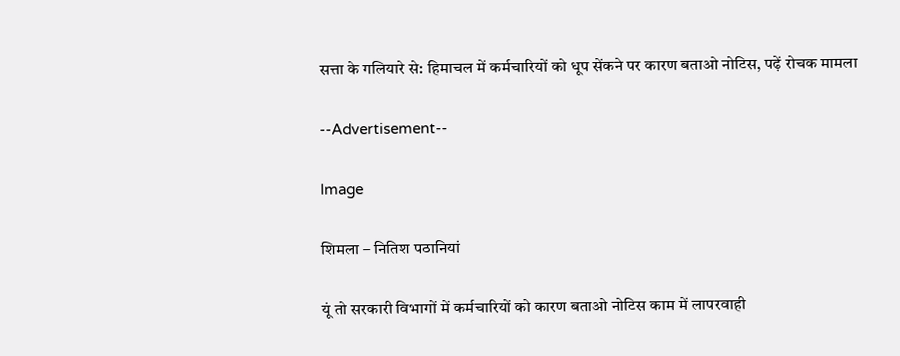सत्ता के गलियारे से: हिमाचल में कर्मचारियों को धूप सेंकने पर कारण बताओ नोटिस, पढ़ें रोचक मामला

--Advertisement--

Image

शिमला – नितिश पठानियां

यूं तो सरकारी विभागों में कर्मचारियों को कारण बताओ नोटिस काम में लापरवाही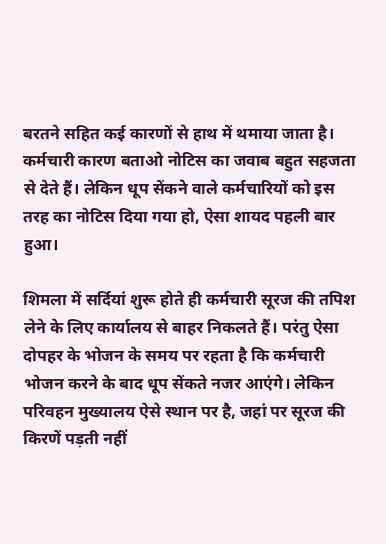बरतने सहित कई कारणों से हाथ में थमाया जाता है। कर्मचारी कारण बताओ नोटिस का जवाब बहुत सहजता से देते हैं। लेकिन धूप सेंकने वाले कर्मचारियों को इस तरह का नोटिस दिया गया हो, ऐसा शायद पहली बार हुआ।

शिमला में सर्दियां शुरू होते ही कर्मचारी सूरज की तपिश लेने के लिए कार्यालय से बाहर निकलते हैं। परंतु ऐसा दोपहर के भोजन के समय पर रहता है कि कर्मचारी भोजन करने के बाद धूप सेंकते नजर आएंगे। लेकिन परिवहन मुख्यालय ऐसे स्थान पर है, जहां पर सूरज की किरणें पड़ती नहीं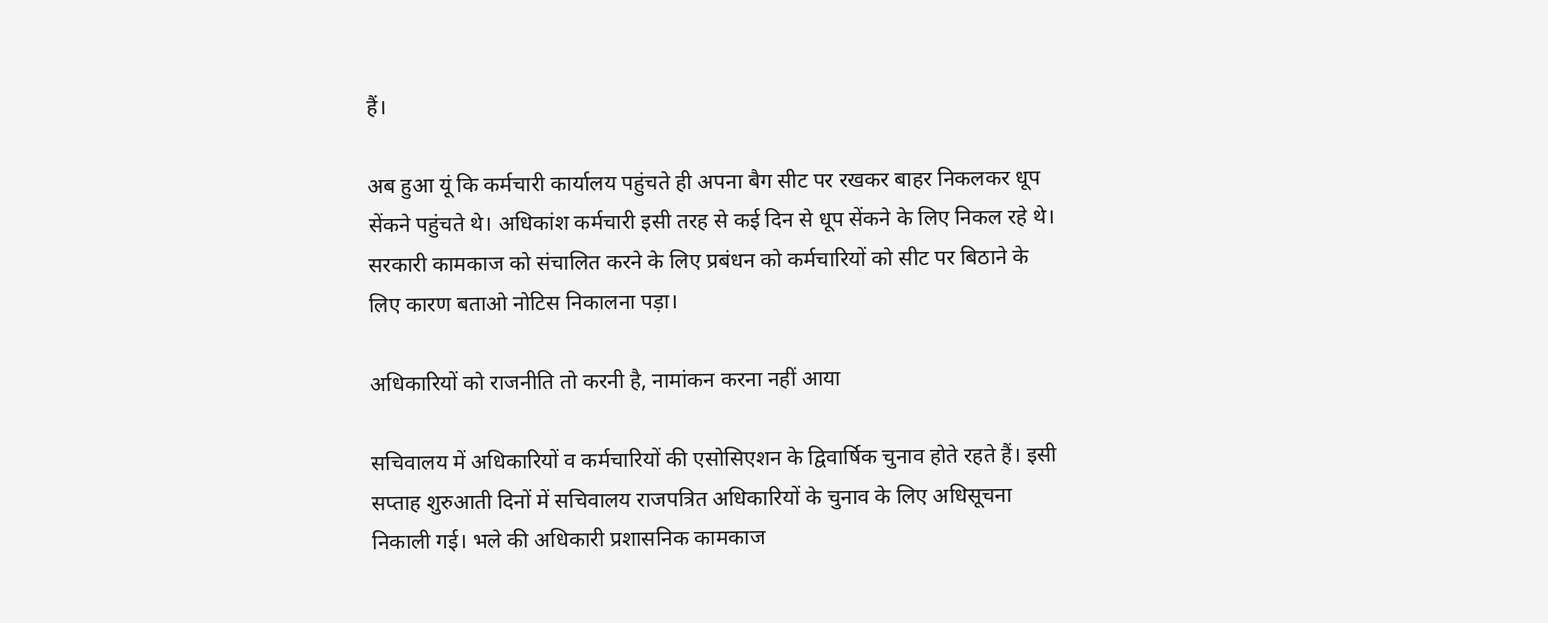हैं।

अब हुआ यूं कि कर्मचारी कार्यालय पहुंचते ही अपना बैग सीट पर रखकर बाहर निकलकर धूप सेंकने पहुंचते थे। अधिकांश कर्मचारी इसी तरह से कई दिन से धूप सेंकने के लिए निकल रहे थे। सरकारी कामकाज को संचालित करने के लिए प्रबंधन को कर्मचारियों को सीट पर बिठाने के लिए कारण बताओ नोटिस निकालना पड़ा।

अधिकारियों को राजनीति तो करनी है, नामांकन करना नहीं आया

सचिवालय में अधिकारियों व कर्मचारियों की एसोसिएशन के द्विवार्षिक चुनाव होते रहते हैं। इसी सप्ताह शुरुआती दिनों में सचिवालय राजपत्रित अधिकारियों के चुनाव के लिए अधिसूचना निकाली गई। भले की अधिकारी प्रशासनिक कामकाज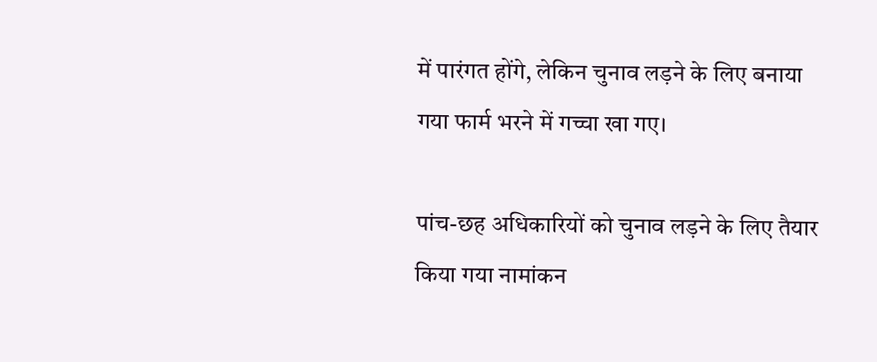में पारंगत होंगे, लेकिन चुनाव लड़ने के लिए बनाया गया फार्म भरने में गच्चा खा गए।

पांच-छह अधिकारियों को चुनाव लड़ने के लिए तैयार किया गया नामांकन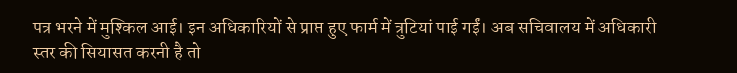पत्र भरने में मुश्किल आई। इन अधिकारियों से प्राप्त हुए फार्म में त्रुटियां पाई गईं। अब सचिवालय में अधिकारी स्तर की सियासत करनी है तो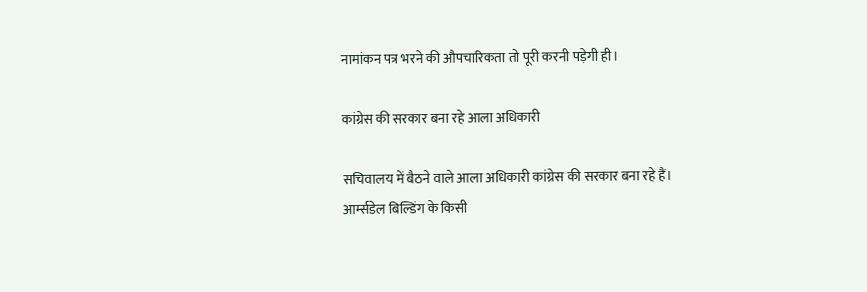नामांकन पत्र भरने की औपचारिकता तो पूरी करनी पड़ेगी ही।

कांग्रेस की सरकार बना रहे आला अधिकारी

सचिवालय में बैठने वाले आला अधिकारी कांग्रेस की सरकार बना रहे हैं। आर्म्सडेल बिल्डिंग के किसी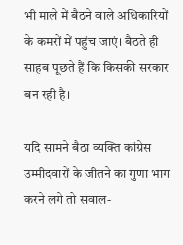भी माले में बैठने वाले अधिकारियों के कमरों में पहुंच जाएं। बैठते ही साहब पूछते हैं कि किसकी सरकार बन रही है।

यदि सामने बैठा व्यक्ति कांग्रेस उम्मीदवारों के जीतने का गुणा भाग करने लगे तो सवाल-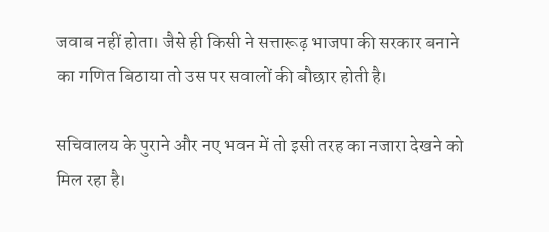जवाब नहीं होता। जैसे ही किसी ने सत्तारूढ़ भाजपा की सरकार बनाने का गणित बिठाया तो उस पर सवालों की बौछार होती है।

सचिवालय के पुराने और नए भवन में तो इसी तरह का नजारा देखने को मिल रहा है।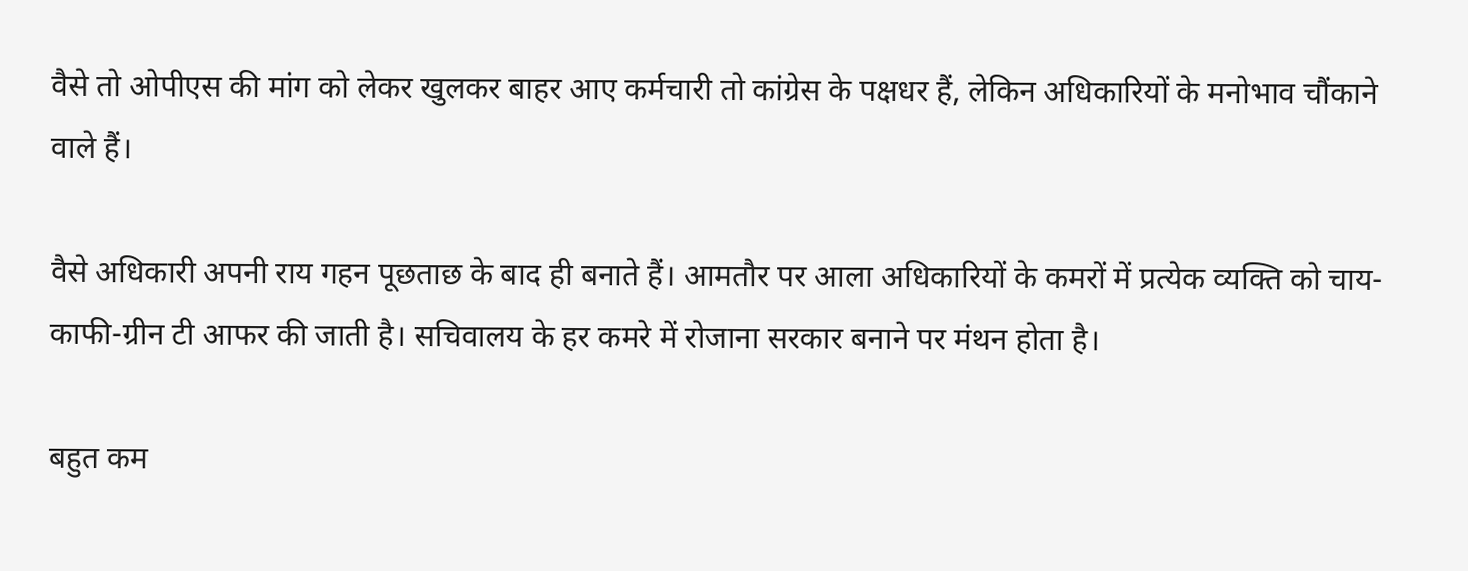वैसे तो ओपीएस की मांग को लेकर खुलकर बाहर आए कर्मचारी तो कांग्रेस के पक्षधर हैं, लेकिन अधिकारियों के मनोभाव चौंकाने वाले हैं।

वैसे अधिकारी अपनी राय गहन पूछताछ के बाद ही बनाते हैं। आमतौर पर आला अधिकारियों के कमरों में प्रत्येक व्यक्ति को चाय-काफी-ग्रीन टी आफर की जाती है। सचिवालय के हर कमरे में रोजाना सरकार बनाने पर मंथन होता है।

बहुत कम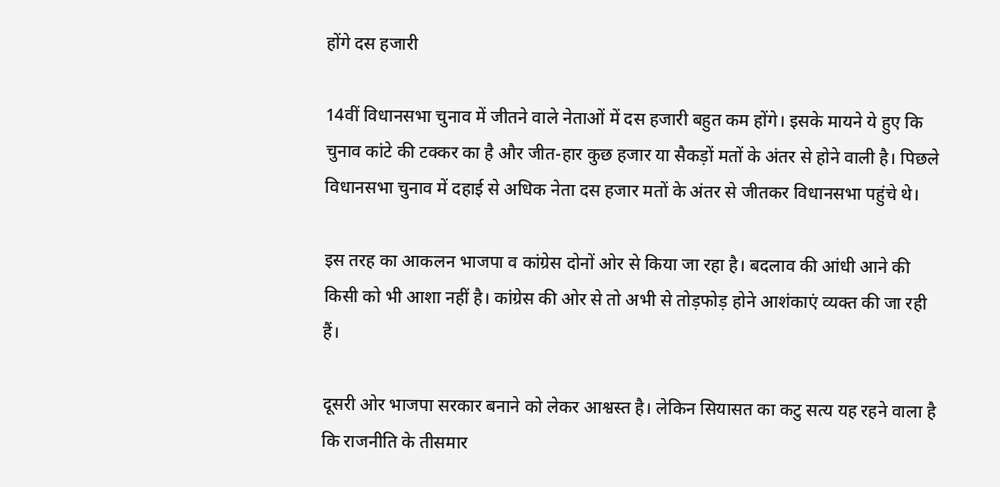होंगे दस हजारी

14वीं विधानसभा चुनाव में जीतने वाले नेताओं में दस हजारी बहुत कम होंगे। इसके मायने ये हुए कि चुनाव कांटे की टक्कर का है और जीत-हार कुछ हजार या सैकड़ों मतों के अंतर से होने वाली है। पिछले विधानसभा चुनाव में दहाई से अधिक नेता दस हजार मतों के अंतर से जीतकर विधानसभा पहुंचे थे।

इस तरह का आकलन भाजपा व कांग्रेस दोनों ओर से किया जा रहा है। बदलाव की आंधी आने की किसी को भी आशा नहीं है। कांग्रेस की ओर से तो अभी से तोड़फोड़ होने आशंकाएं व्यक्त की जा रही हैं।

दूसरी ओर भाजपा सरकार बनाने को लेकर आश्वस्त है। लेकिन सियासत का कटु सत्य यह रहने वाला है कि राजनीति के तीसमार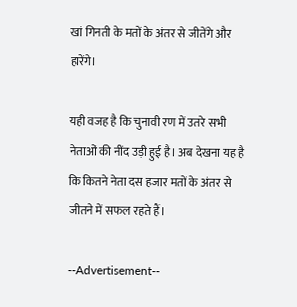खां गिनती के मतों के अंतर से जीतेंगे और हारेंगे।

यही वजह है कि चुनावी रण में उतरे सभी नेताओं की नींद उड़ी हुई है। अब देखना यह है कि कितने नेता दस हजार मतों के अंतर से जीतने में सफल रहते हैं।

--Advertisement--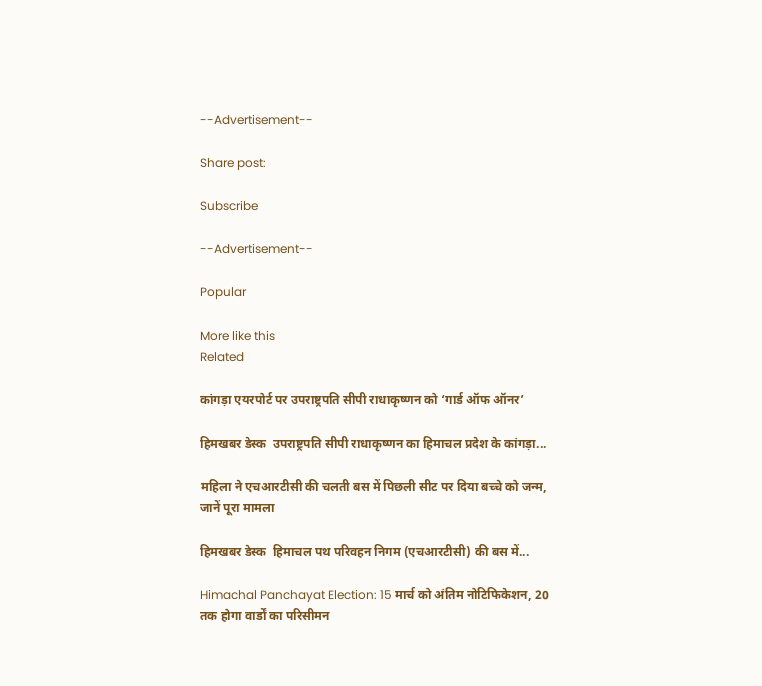--Advertisement--

Share post:

Subscribe

--Advertisement--

Popular

More like this
Related

कांगड़ा एयरपोर्ट पर उपराष्ट्रपति सीपी राधाकृष्णन को ‘गार्ड ऑफ ऑनर’

हिमखबर डेस्क  उपराष्ट्रपति सीपी राधाकृष्णन का हिमाचल प्रदेश के कांगड़ा...

महिला ने एचआरटीसी की चलती बस में पिछली सीट पर दिया बच्चे को जन्म, जानें पूरा मामला

हिमखबर डेस्क  हिमाचल पथ परिवहन निगम (एचआरटीसी) की बस में...

Himachal Panchayat Election: 15 मार्च को अंतिम नोटिफिकेशन, 20 तक होगा वार्डों का परिसीमन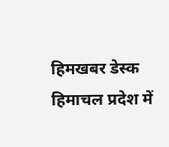हिमखबर डेस्क  हिमाचल प्रदेश में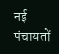नई पंचायतों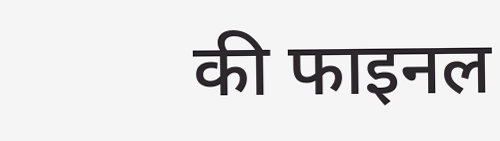की फाइनल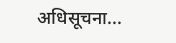अधिसूचना...